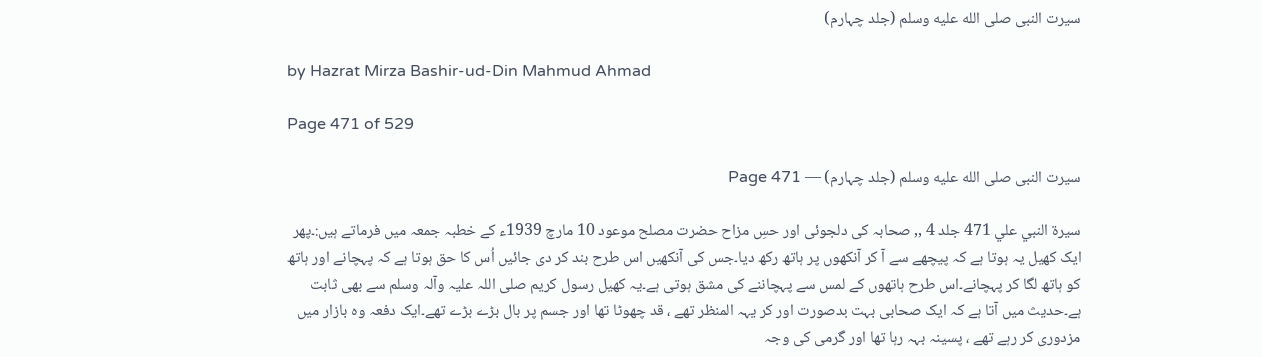سیرت النبی صلى الله عليه وسلم (جلد چہارم)

by Hazrat Mirza Bashir-ud-Din Mahmud Ahmad

Page 471 of 529

سیرت النبی صلى الله عليه وسلم (جلد چہارم) — Page 471

سيرة النبي علي 471 جلد 4 ,, صحابہ کی دلجوئی اور حسِ مزاح حضرت مصلح موعود 10 مارچ 1939ء کے خطبہ جمعہ میں فرماتے ہیں:۔پھر ایک کھیل یہ ہوتا ہے کہ پیچھے سے آ کر آنکھوں پر ہاتھ رکھ دیا۔جس کی آنکھیں اس طرح بند کر دی جائیں اُس کا حق ہوتا ہے کہ پہچانے اور ہاتھ کو ہاتھ لگا کر پہچانے۔اس طرح ہاتھوں کے لمس سے پہچاننے کی مشق ہوتی ہے۔یہ کھیل رسول کریم صلی اللہ علیہ وآلہ وسلم سے بھی ثابت ہے۔حدیث میں آتا ہے کہ ایک صحابی بہت بدصورت اور کر یہہ المنظر تھے ، قد چھوٹا تھا اور جسم پر بال بڑے بڑے تھے۔ایک دفعہ وہ بازار میں مزدوری کر رہے تھے ، پسینہ بہہ رہا تھا اور گرمی کی وجہ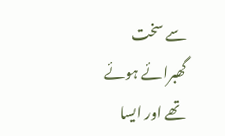سے سخت گھبرائے ہوئے تھے اور ایسا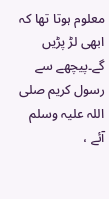معلوم ہوتا تھا کہ ابھی لڑ پڑیں گے۔پیچھے سے رسول کریم صلی اللہ علیہ وسلم آئے ،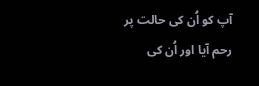آپ کو اُن کی حالت پر رحم آیا اور اُن کی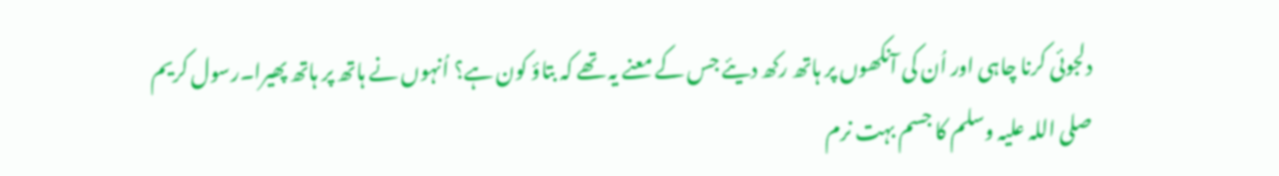دلجوئی کرنا چاہی اور اُن کی آنکھوں پر ہاتھ رکھ دیئے جس کے معنے یہ تھے کہ بتاؤ کون ہے؟ اُنہوں نے ہاتھ پر ہاتھ پھیرا۔رسول کریم صلی اللہ علیہ وسلم کا جسم بہت نرم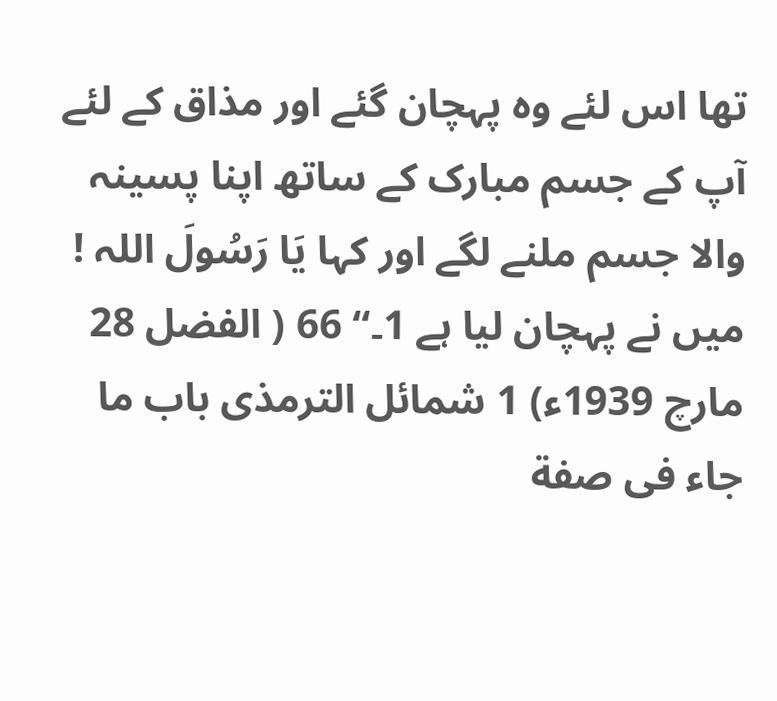تھا اس لئے وہ پہچان گئے اور مذاق کے لئے آپ کے جسم مبارک کے ساتھ اپنا پسینہ والا جسم ملنے لگے اور کہا يَا رَسُولَ اللہ ! میں نے پہچان لیا ہے 1۔“ 66 ( الفضل 28 مارچ 1939ء) 1 شمائل الترمذى باب ما جاء فى صفة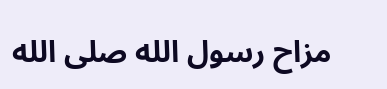مزاح رسول الله صلى الله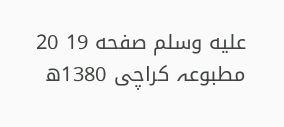عليه وسلم صفحه 19 20 مطبوعہ کراچی 1380ھ